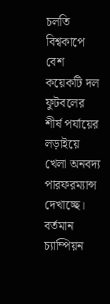চলতি বিশ্বকাপে বেশ কয়েকটি দল ফুটবলের শীর্ষ পর্যায়ের লড়াইয়ে খেলা অনবদ্য পারফরম্যান্স দেখাচ্ছে। বর্তমান চ্যাম্পিয়ন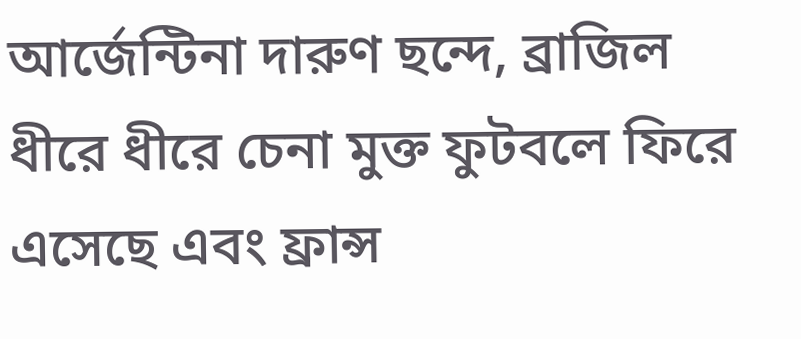আর্জেন্টিনা দারুণ ছন্দে, ব্রাজিল ধীরে ধীরে চেনা মুক্ত ফুটবলে ফিরে এসেছে এবং ফ্রান্স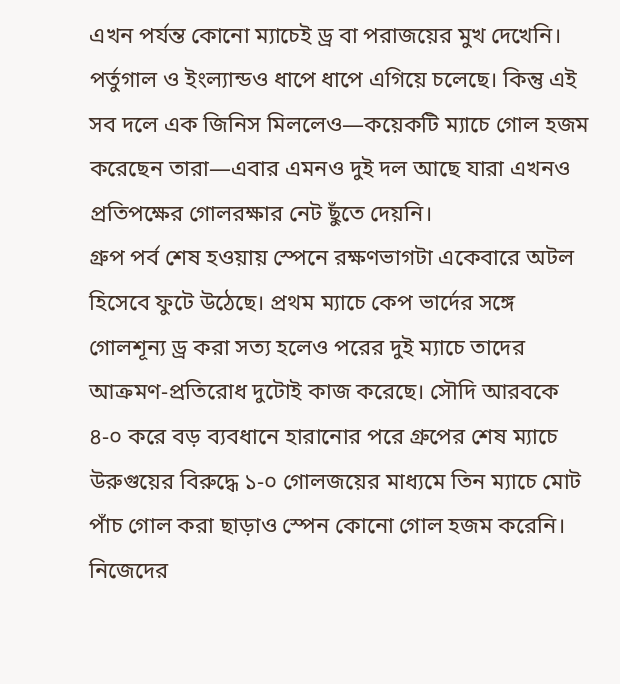এখন পর্যন্ত কোনো ম্যাচেই ড্র বা পরাজয়ের মুখ দেখেনি। পর্তুগাল ও ইংল্যান্ডও ধাপে ধাপে এগিয়ে চলেছে। কিন্তু এই সব দলে এক জিনিস মিললেও—কয়েকটি ম্যাচে গোল হজম করেছেন তারা—এবার এমনও দুই দল আছে যারা এখনও প্রতিপক্ষের গোলরক্ষার নেট ছুঁতে দেয়নি।
গ্রুপ পর্ব শেষ হওয়ায় স্পেনে রক্ষণভাগটা একেবারে অটল হিসেবে ফুটে উঠেছে। প্রথম ম্যাচে কেপ ভার্দের সঙ্গে গোলশূন্য ড্র করা সত্য হলেও পরের দুই ম্যাচে তাদের আক্রমণ-প্রতিরোধ দুটোই কাজ করেছে। সৌদি আরবকে ৪-০ করে বড় ব্যবধানে হারানোর পরে গ্রুপের শেষ ম্যাচে উরুগুয়ের বিরুদ্ধে ১-০ গোলজয়ের মাধ্যমে তিন ম্যাচে মোট পাঁচ গোল করা ছাড়াও স্পেন কোনো গোল হজম করেনি। নিজেদের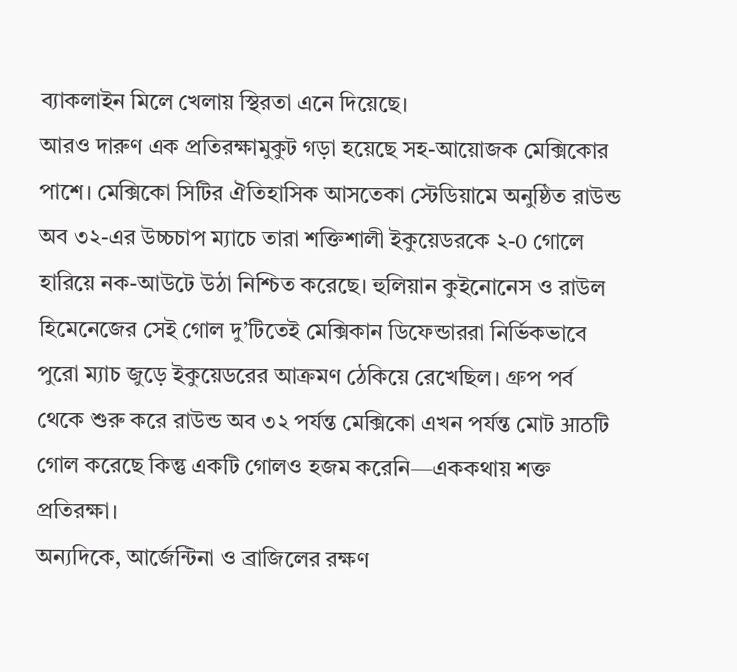ব্যাকলাইন মিলে খেলায় স্থিরতা এনে দিয়েছে।
আরও দারুণ এক প্রতিরক্ষামুকুট গড়া হয়েছে সহ-আয়োজক মেক্সিকোর পাশে। মেক্সিকো সিটির ঐতিহাসিক আসতেকা স্টেডিয়ামে অনুষ্ঠিত রাউন্ড অব ৩২-এর উচ্চচাপ ম্যাচে তারা শক্তিশালী ইকুয়েডরকে ২-0 গোলে হারিয়ে নক-আউটে উঠা নিশ্চিত করেছে। হুলিয়ান কুইনোনেস ও রাউল হিমেনেজের সেই গোল দু’টিতেই মেক্সিকান ডিফেন্ডাররা নির্ভিকভাবে পুরো ম্যাচ জুড়ে ইকুয়েডরের আক্রমণ ঠেকিয়ে রেখেছিল। গ্রুপ পর্ব থেকে শুরু করে রাউন্ড অব ৩২ পর্যন্ত মেক্সিকো এখন পর্যন্ত মোট आठটি গোল করেছে কিন্তু একটি গোলও হজম করেনি—এককথায় শক্ত প্রতিরক্ষা।
অন্যদিকে, আর্জেন্টিনা ও ব্রাজিলের রক্ষণ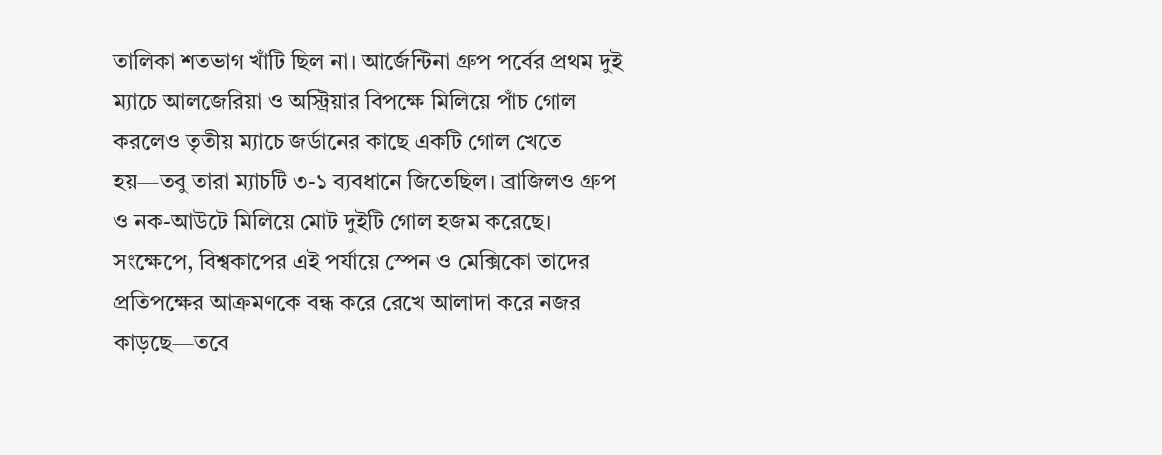তালিকা শতভাগ খাঁটি ছিল না। আর্জেন্টিনা গ্রুপ পর্বের প্রথম দুই ম্যাচে আলজেরিয়া ও অস্ট্রিয়ার বিপক্ষে মিলিয়ে পাঁচ গোল করলেও তৃতীয় ম্যাচে জর্ডানের কাছে একটি গোল খেতে হয়—তবু তারা ম্যাচটি ৩-১ ব্যবধানে জিতেছিল। ব্রাজিলও গ্রুপ ও নক-আউটে মিলিয়ে মোট দুইটি গোল হজম করেছে।
সংক্ষেপে, বিশ্বকাপের এই পর্যায়ে স্পেন ও মেক্সিকো তাদের প্রতিপক্ষের আক্রমণকে বন্ধ করে রেখে আলাদা করে নজর কাড়ছে—তবে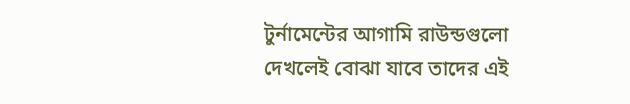টুর্নামেন্টের আগামি রাউন্ডগুলো দেখলেই বোঝা যাবে তাদের এই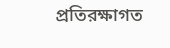প্রতিরক্ষাগত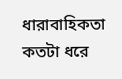ধারাবাহিকতা কতটা ধরে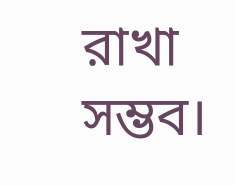রাখা সম্ভব।